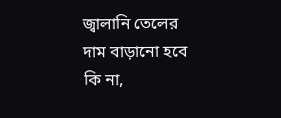জ্বালানি তেলের দাম বাড়ানো হবে কি না,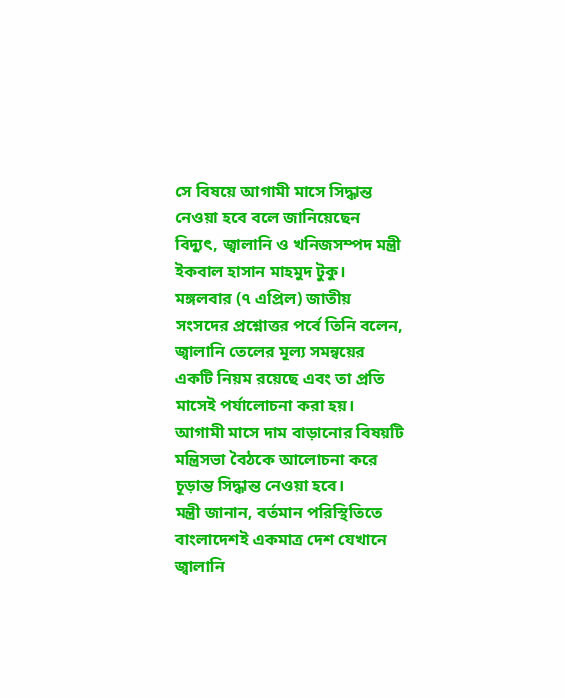সে বিষয়ে আগামী মাসে সিদ্ধান্ত নেওয়া হবে বলে জানিয়েছেন বিদ্যুৎ, জ্বালানি ও খনিজসম্পদ মন্ত্রী ইকবাল হাসান মাহমুদ টুকু।
মঙ্গলবার (৭ এপ্রিল) জাতীয় সংসদের প্রশ্নোত্তর পর্বে তিনি বলেন, জ্বালানি তেলের মূল্য সমন্বয়ের একটি নিয়ম রয়েছে এবং তা প্রতি মাসেই পর্যালোচনা করা হয়। আগামী মাসে দাম বাড়ানোর বিষয়টি মন্ত্রিসভা বৈঠকে আলোচনা করে চূড়ান্ত সিদ্ধান্ত নেওয়া হবে।
মন্ত্রী জানান, বর্তমান পরিস্থিতিতে বাংলাদেশই একমাত্র দেশ যেখানে জ্বালানি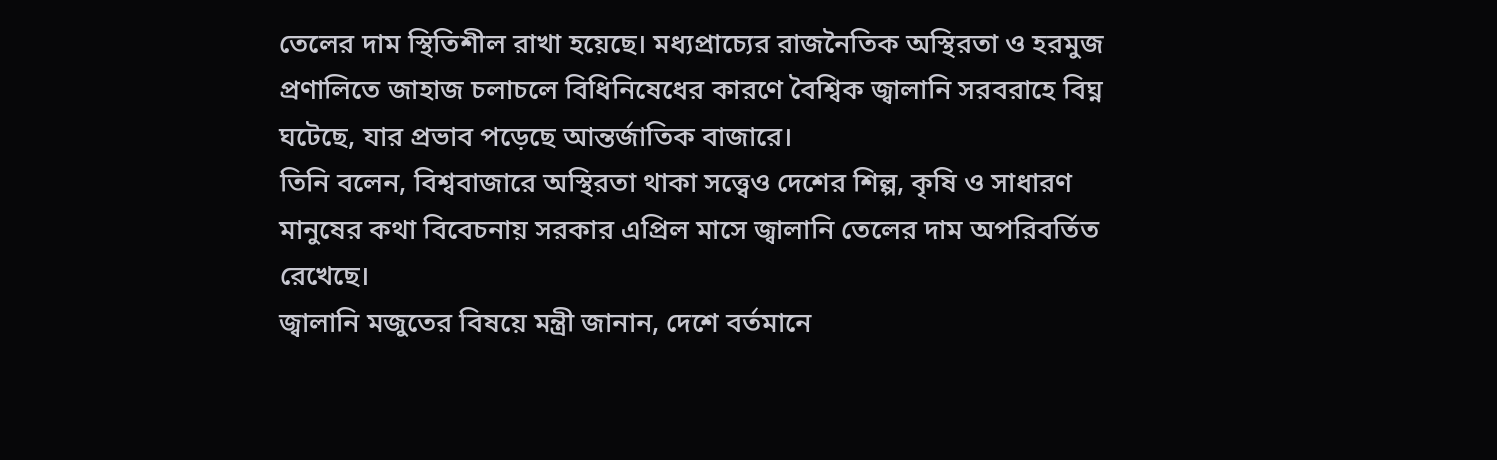তেলের দাম স্থিতিশীল রাখা হয়েছে। মধ্যপ্রাচ্যের রাজনৈতিক অস্থিরতা ও হরমুজ প্রণালিতে জাহাজ চলাচলে বিধিনিষেধের কারণে বৈশ্বিক জ্বালানি সরবরাহে বিঘ্ন ঘটেছে, যার প্রভাব পড়েছে আন্তর্জাতিক বাজারে।
তিনি বলেন, বিশ্ববাজারে অস্থিরতা থাকা সত্ত্বেও দেশের শিল্প, কৃষি ও সাধারণ মানুষের কথা বিবেচনায় সরকার এপ্রিল মাসে জ্বালানি তেলের দাম অপরিবর্তিত রেখেছে।
জ্বালানি মজুতের বিষয়ে মন্ত্রী জানান, দেশে বর্তমানে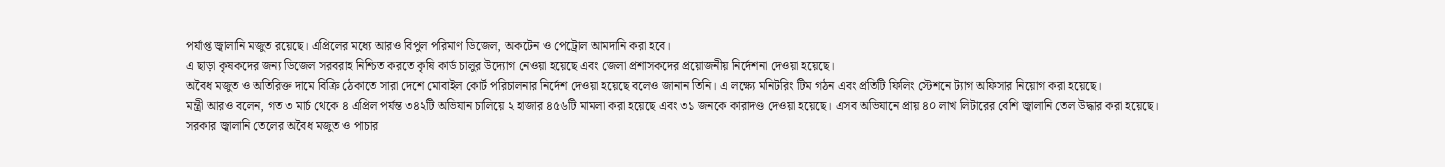পর্যাপ্ত জ্বালানি মজুত রয়েছে। এপ্রিলের মধ্যে আরও বিপুল পরিমাণ ডিজেল, অকটেন ও পেট্রোল আমদানি করা হবে।
এ ছাড়া কৃষকদের জন্য ডিজেল সরবরাহ নিশ্চিত করতে কৃষি কার্ড চালুর উদ্যোগ নেওয়া হয়েছে এবং জেলা প্রশাসকদের প্রয়োজনীয় নির্দেশনা দেওয়া হয়েছে।
অবৈধ মজুত ও অতিরিক্ত দামে বিক্রি ঠেকাতে সারা দেশে মোবাইল কোর্ট পরিচালনার নির্দেশ দেওয়া হয়েছে বলেও জানান তিনি। এ লক্ষ্যে মনিটরিং টিম গঠন এবং প্রতিটি ফিলিং স্টেশনে ট্যাগ অফিসার নিয়োগ করা হয়েছে।
মন্ত্রী আরও বলেন, গত ৩ মার্চ থেকে ৪ এপ্রিল পর্যন্ত ৩৪২টি অভিযান চালিয়ে ২ হাজার ৪৫৬টি মামলা করা হয়েছে এবং ৩১ জনকে কারাদণ্ড দেওয়া হয়েছে। এসব অভিযানে প্রায় ৪০ লাখ লিটারের বেশি জ্বালানি তেল উদ্ধার করা হয়েছে।
সরকার জ্বালানি তেলের অবৈধ মজুত ও পাচার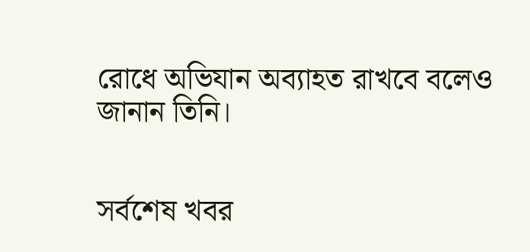রোধে অভিযান অব্যাহত রাখবে বলেও জানান তিনি।


সর্বশেষ খবর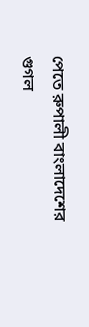পেতে রুপালী বাংলাদেশের গুগল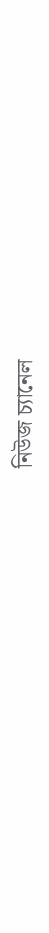নিউজ চ্যানেল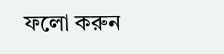ফলো করুন